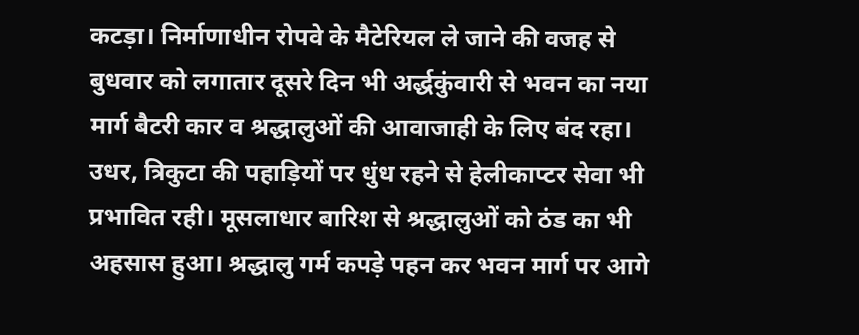कटड़ा। निर्माणाधीन रोपवे के मैटेरियल ले जाने की वजह से बुधवार को लगातार दूसरे दिन भी अर्द्धकुंवारी से भवन का नया मार्ग बैटरी कार व श्रद्धालुओं की आवाजाही के लिए बंद रहा। उधर, त्रिकुटा की पहाड़ियों पर धुंध रहने से हेलीकाप्टर सेवा भी प्रभावित रही। मूसलाधार बारिश से श्रद्धालुओं को ठंड का भी अहसास हुआ। श्रद्धालु गर्म कपड़े पहन कर भवन मार्ग पर आगे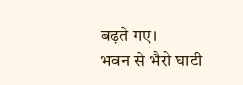बढ़ते गए।
भवन से भैरो घाटी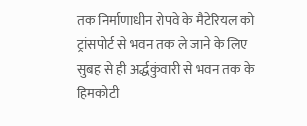तक निर्माणाधीन रोपवे के मैटेरियल को ट्रांसपोर्ट से भवन तक ले जाने के लिए सुबह से ही अर्द्धकुंवारी से भवन तक के हिमकोटी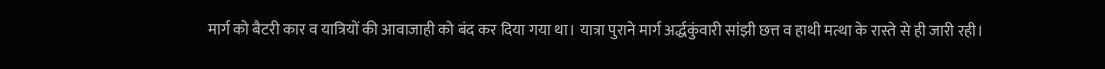मार्ग को बैटरी कार व यात्रियों की आवाजाही को बंद कर दिया गया था। यात्रा पुराने मार्ग अर्द्धकुंवारी सांझी छत्त व हाथी मत्था के रास्ते से ही जारी रही।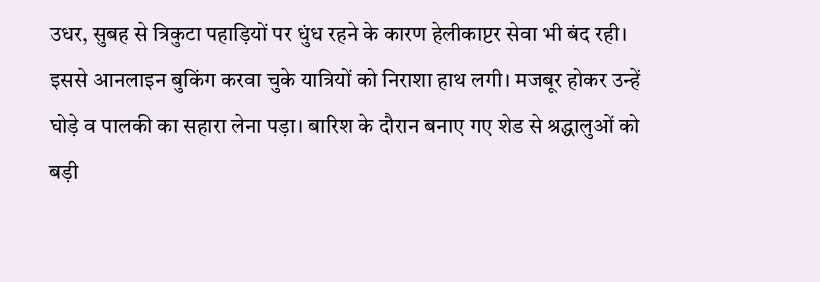उधर, सुबह से त्रिकुटा पहाड़ियों पर धुंध रहने के कारण हेलीकाप्टर सेवा भी बंद रही। इससे आनलाइन बुकिंग करवा चुके यात्रियों को निराशा हाथ लगी। मजबूर होकर उन्हें घोड़े व पालकी का सहारा लेना पड़ा। बारिश के दौरान बनाए गए शेड से श्रद्धालुओं को बड़ी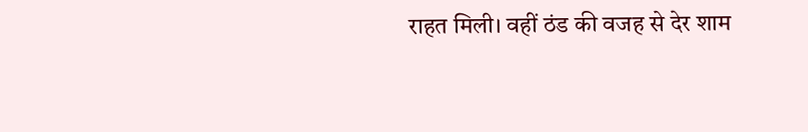राहत मिली। वहीं ठंड की वजह से देर शाम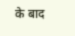के बाद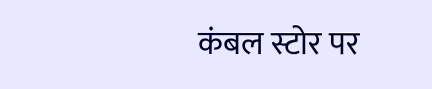कंबल स्टोर पर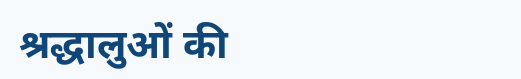श्रद्धालुओं की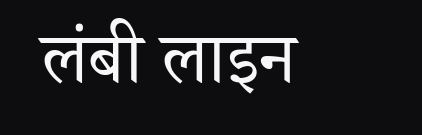लंबी लाइन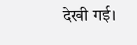देखी गई।